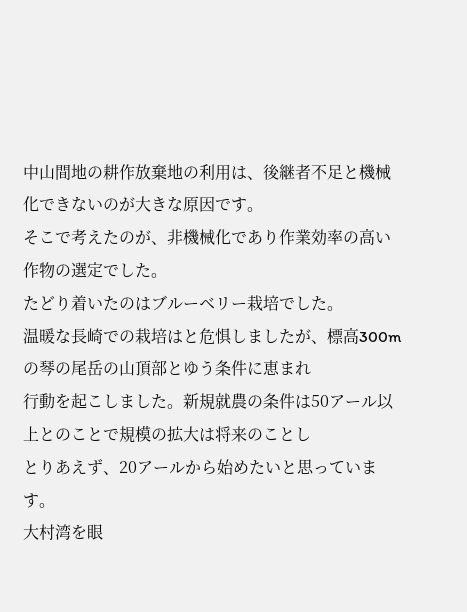中山間地の耕作放棄地の利用は、後継者不足と機械化できないのが大きな原因です。
そこで考えたのが、非機械化であり作業効率の高い作物の選定でした。
たどり着いたのはブルーベリー栽培でした。
温暖な長崎での栽培はと危惧しましたが、標高300mの琴の尾岳の山頂部とゆう条件に恵まれ
行動を起こしました。新規就農の条件は50アール以上とのことで規模の拡大は将来のことし
とりあえず、20アールから始めたいと思っています。
大村湾を眼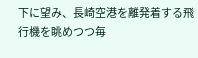下に望み、長崎空港を離発着する飛行機を眺めつつ毎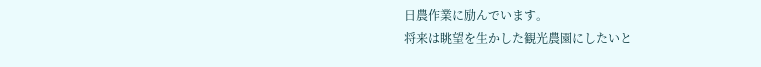日農作業に励んでいます。
将来は眺望を生かした観光農園にしたいと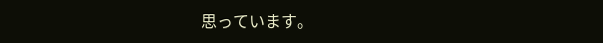思っています。